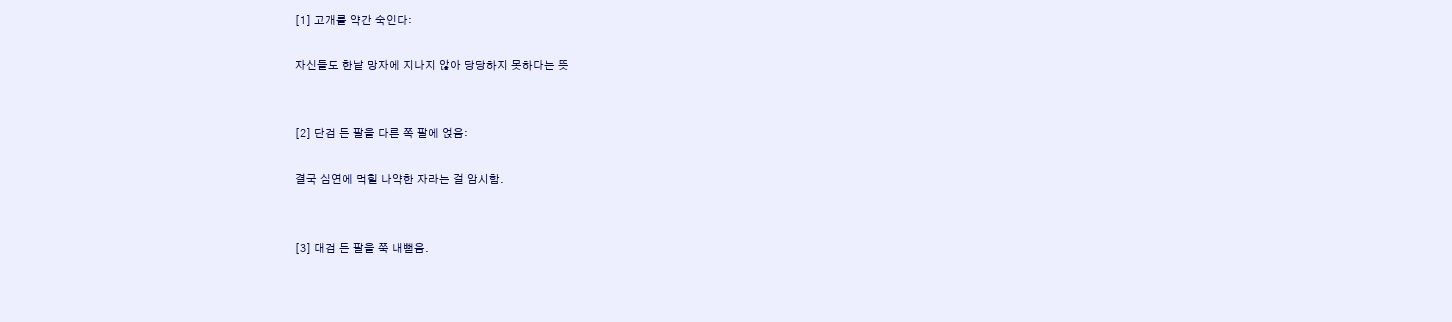[1] 고개를 약간 숙인다:

자신들도 한낱 망자에 지나지 않아 당당하지 못하다는 뜻


[2] 단검 든 팔을 다른 쪽 팔에 얹음:

결국 심연에 먹힐 나약한 자라는 걸 암시함.


[3] 대검 든 팔을 쭉 내뻗음.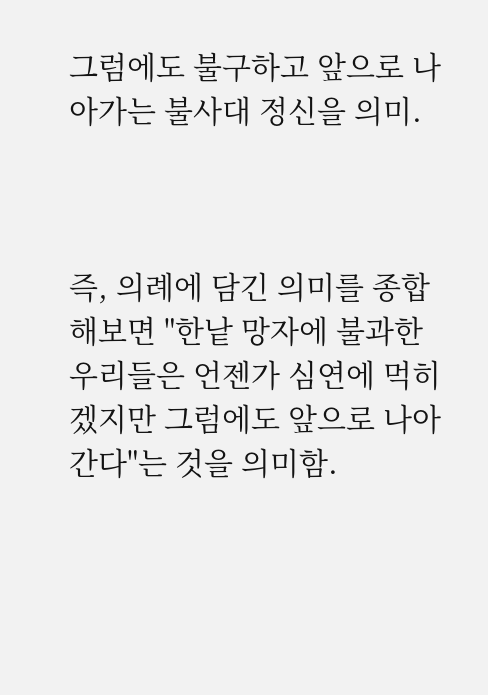그럼에도 불구하고 앞으로 나아가는 불사대 정신을 의미.



즉, 의례에 담긴 의미를 종합해보면 "한낱 망자에 불과한 우리들은 언젠가 심연에 먹히겠지만 그럼에도 앞으로 나아간다"는 것을 의미함.